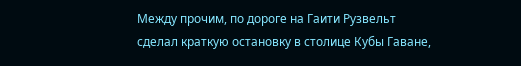Между прочим, по дороге на Гаити Рузвельт сделал краткую остановку в столице Кубы Гаване,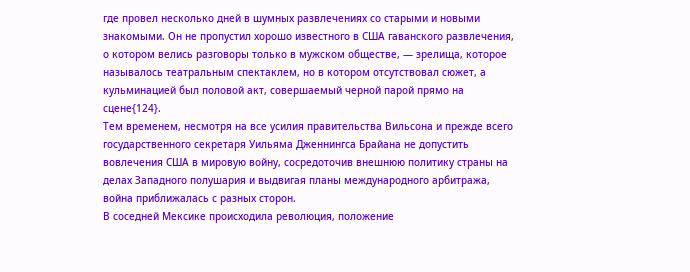где провел несколько дней в шумных развлечениях со старыми и новыми знакомыми. Он не пропустил хорошо известного в США гаванского развлечения, о котором велись разговоры только в мужском обществе, — зрелища, которое называлось театральным спектаклем, но в котором отсутствовал сюжет, а кульминацией был половой акт, совершаемый черной парой прямо на сцене{124}.
Тем временем, несмотря на все усилия правительства Вильсона и прежде всего государственного секретаря Уильяма Дженнингса Брайана не допустить вовлечения США в мировую войну, сосредоточив внешнюю политику страны на делах Западного полушария и выдвигая планы международного арбитража, война приближалась с разных сторон.
В соседней Мексике происходила революция, положение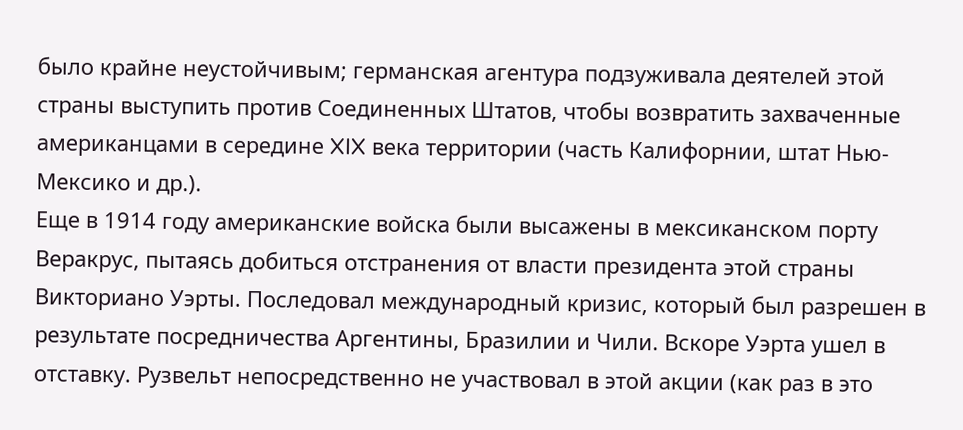было крайне неустойчивым; германская агентура подзуживала деятелей этой страны выступить против Соединенных Штатов, чтобы возвратить захваченные американцами в середине XIX века территории (часть Калифорнии, штат Нью-Мексико и др.).
Еще в 1914 году американские войска были высажены в мексиканском порту Веракрус, пытаясь добиться отстранения от власти президента этой страны Викториано Уэрты. Последовал международный кризис, который был разрешен в результате посредничества Аргентины, Бразилии и Чили. Вскоре Уэрта ушел в отставку. Рузвельт непосредственно не участвовал в этой акции (как раз в это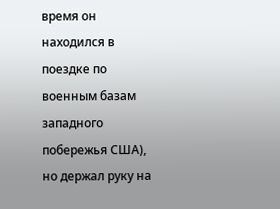время он находился в поездке по военным базам западного побережья США), но держал руку на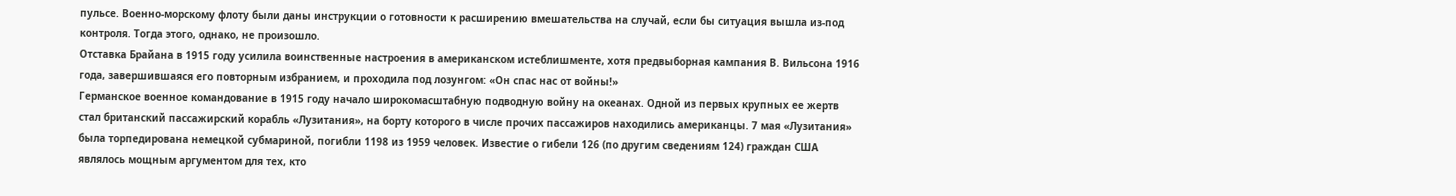пульсе. Военно-морскому флоту были даны инструкции о готовности к расширению вмешательства на случай, если бы ситуация вышла из-под контроля. Тогда этого, однако, не произошло.
Отставка Брайана в 1915 году усилила воинственные настроения в американском истеблишменте, хотя предвыборная кампания В. Вильсона 1916 года, завершившаяся его повторным избранием, и проходила под лозунгом: «Он спас нас от войны!»
Германское военное командование в 1915 году начало широкомасштабную подводную войну на океанах. Одной из первых крупных ее жертв стал британский пассажирский корабль «Лузитания», на борту которого в числе прочих пассажиров находились американцы. 7 мая «Лузитания» была торпедирована немецкой субмариной, погибли 1198 из 1959 человек. Известие о гибели 126 (по другим сведениям 124) граждан США являлось мощным аргументом для тех, кто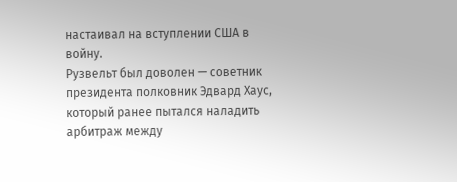настаивал на вступлении США в войну.
Рузвельт был доволен — советник президента полковник Эдвард Хаус, который ранее пытался наладить арбитраж между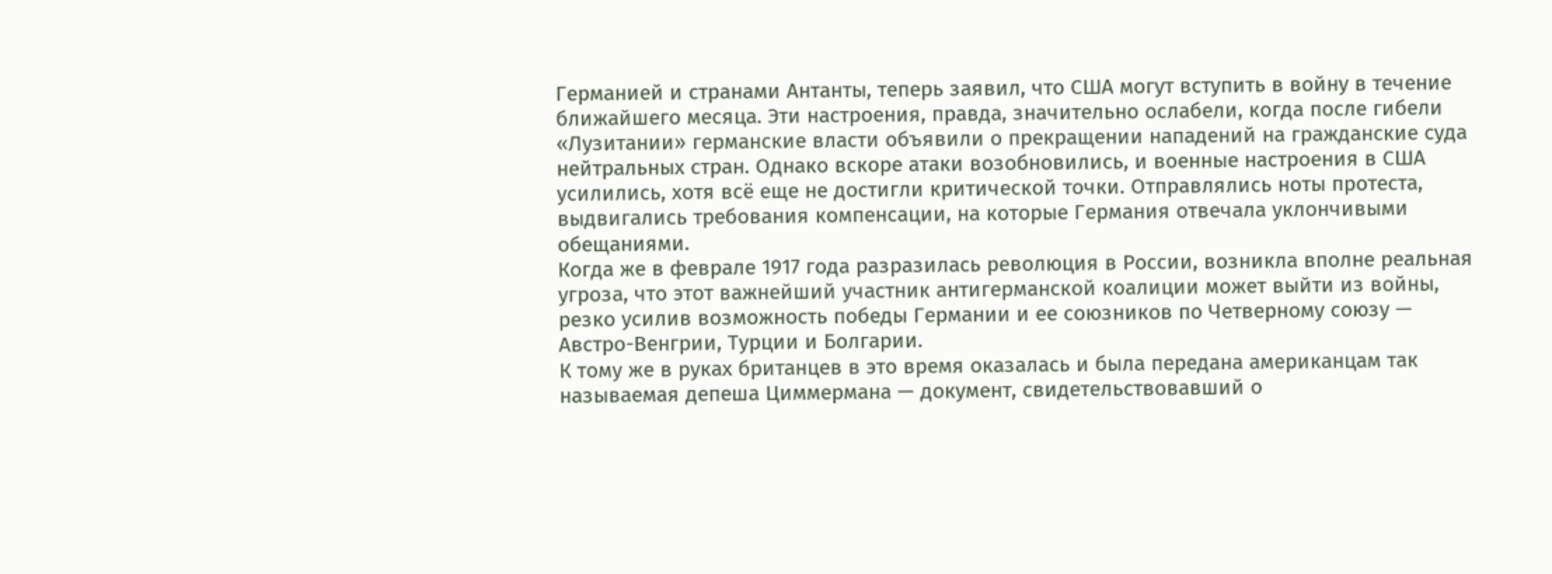Германией и странами Антанты, теперь заявил, что США могут вступить в войну в течение ближайшего месяца. Эти настроения, правда, значительно ослабели, когда после гибели «Лузитании» германские власти объявили о прекращении нападений на гражданские суда нейтральных стран. Однако вскоре атаки возобновились, и военные настроения в США усилились, хотя всё еще не достигли критической точки. Отправлялись ноты протеста, выдвигались требования компенсации, на которые Германия отвечала уклончивыми обещаниями.
Когда же в феврале 1917 года разразилась революция в России, возникла вполне реальная угроза, что этот важнейший участник антигерманской коалиции может выйти из войны, резко усилив возможность победы Германии и ее союзников по Четверному союзу — Австро-Венгрии, Турции и Болгарии.
К тому же в руках британцев в это время оказалась и была передана американцам так называемая депеша Циммермана — документ, свидетельствовавший о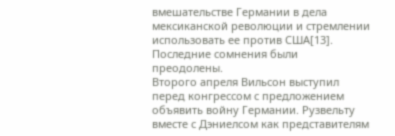вмешательстве Германии в дела мексиканской революции и стремлении использовать ее против США[13]. Последние сомнения были преодолены.
Второго апреля Вильсон выступил перед конгрессом с предложением объявить войну Германии. Рузвельту вместе с Дэниелсом как представителям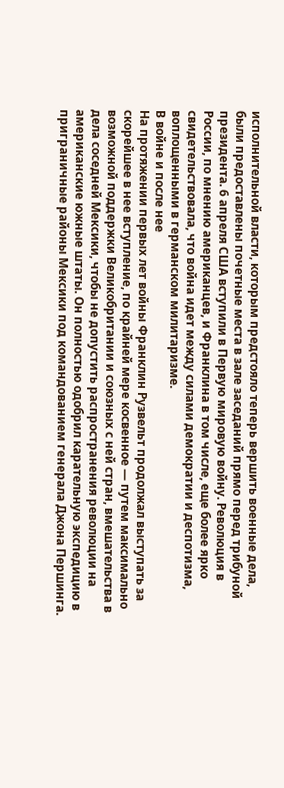исполнительной власти, которым предстояло теперь вершить военные дела, были предоставлены почетные места в зале заседаний прямо перед трибуной президента. 6 апреля США вступили в Первую мировую войну. Революция в России, по мнению американцев, и Франклина в том числе, еще более ярко свидетельствовала, что война идет между силами демократии и деспотизма, воплощенными в германском милитаризме.
В войне и после нее
На протяжении первых лет войны Франклин Рузвельт продолжал выступать за скорейшее в нее вступление, по крайней мере косвенное — путем максимально возможной поддержки Великобритании и союзных с ней стран, вмешательства в дела соседней Мексики, чтобы не допустить распространения революции на американские южные штаты. Он полностью одобрил карательную экспедицию в приграничные районы Мексики под командованием генерала Джона Першинга.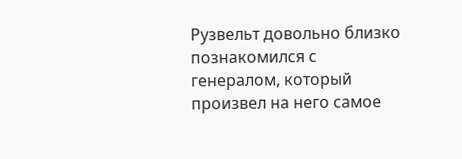Рузвельт довольно близко познакомился с генералом, который произвел на него самое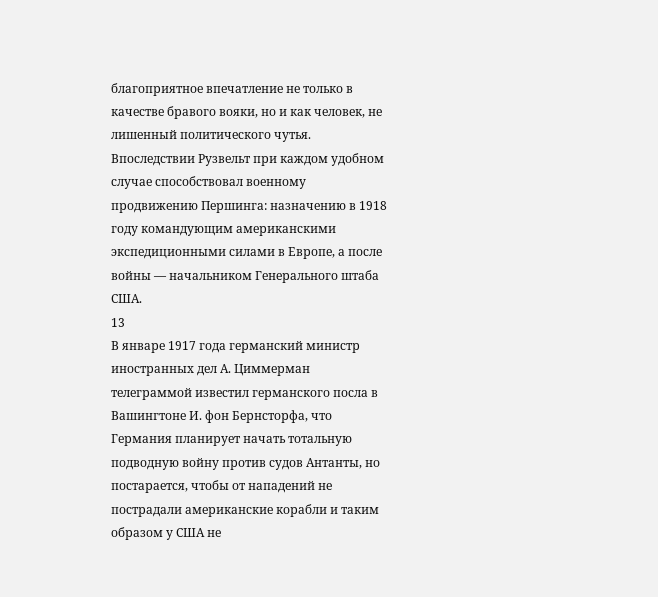благоприятное впечатление не только в качестве бравого вояки, но и как человек, не лишенный политического чутья. Впоследствии Рузвельт при каждом удобном случае способствовал военному продвижению Першинга: назначению в 1918 году командующим американскими экспедиционными силами в Европе, а после войны — начальником Генерального штаба США.
13
В январе 1917 года германский министр иностранных дел А. Циммерман телеграммой известил германского посла в Вашингтоне И. фон Бернсторфа, что Германия планирует начать тотальную подводную войну против судов Антанты, но постарается, чтобы от нападений не пострадали американские корабли и таким образом у США не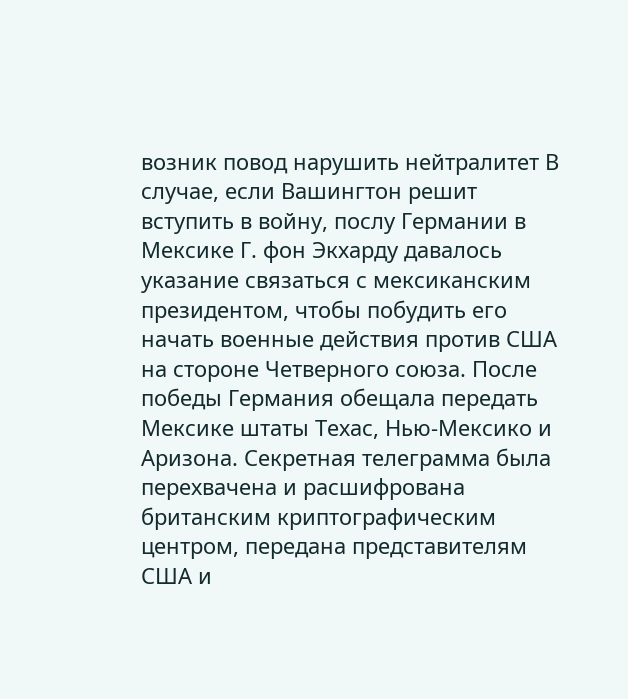возник повод нарушить нейтралитет В случае, если Вашингтон решит вступить в войну, послу Германии в Мексике Г. фон Экхарду давалось указание связаться с мексиканским президентом, чтобы побудить его начать военные действия против США на стороне Четверного союза. После победы Германия обещала передать Мексике штаты Техас, Нью-Мексико и Аризона. Секретная телеграмма была перехвачена и расшифрована британским криптографическим центром, передана представителям США и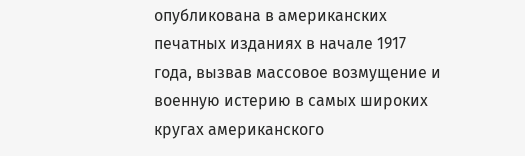опубликована в американских печатных изданиях в начале 1917 года, вызвав массовое возмущение и военную истерию в самых широких кругах американского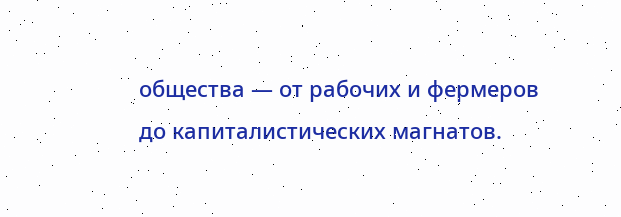общества — от рабочих и фермеров до капиталистических магнатов.